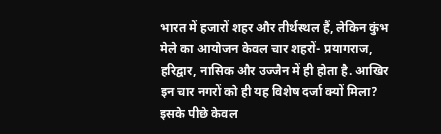भारत में हजारों शहर और तीर्थस्थल हैं, लेकिन कुंभ मेले का आयोजन केवल चार शहरों- प्रयागराज, हरिद्वार, नासिक और उज्जैन में ही होता है. आखिर इन चार नगरों को ही यह विशेष दर्जा क्यों मिला? इसके पीछे केवल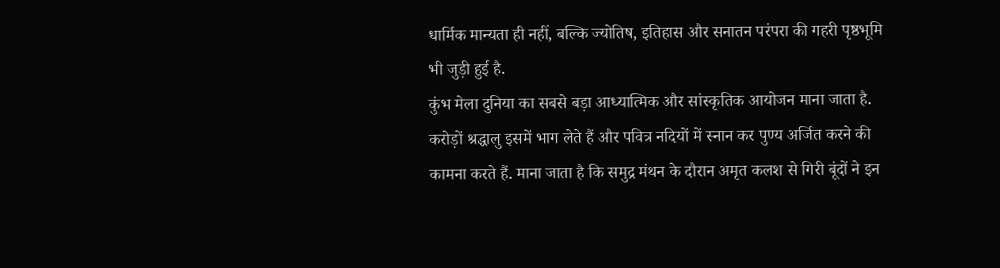धार्मिक मान्यता ही नहीं, बल्कि ज्योतिष, इतिहास और सनातन परंपरा की गहरी पृष्ठभूमि भी जुड़ी हुई है.
कुंभ मेला दुनिया का सबसे बड़ा आध्यात्मिक और सांस्कृतिक आयोजन माना जाता है. करोड़ों श्रद्धालु इसमें भाग लेते हैं और पवित्र नदियों में स्नान कर पुण्य अर्जित करने की कामना करते हैं. माना जाता है कि समुद्र मंथन के दौरान अमृत कलश से गिरी बूंदों ने इन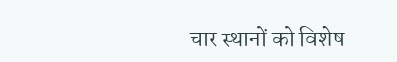चार स्थानों को विशेष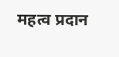महत्व प्रदान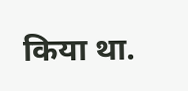किया था.